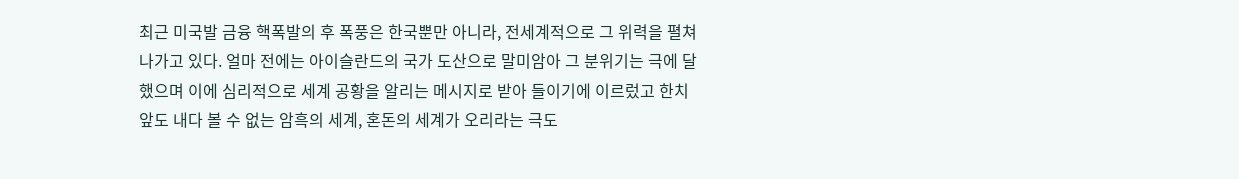최근 미국발 금융 핵폭발의 후 폭풍은 한국뿐만 아니라, 전세계적으로 그 위력을 펼쳐나가고 있다. 얼마 전에는 아이슬란드의 국가 도산으로 말미암아 그 분위기는 극에 달했으며 이에 심리적으로 세계 공황을 알리는 메시지로 받아 들이기에 이르렀고 한치 앞도 내다 볼 수 없는 암흑의 세계, 혼돈의 세계가 오리라는 극도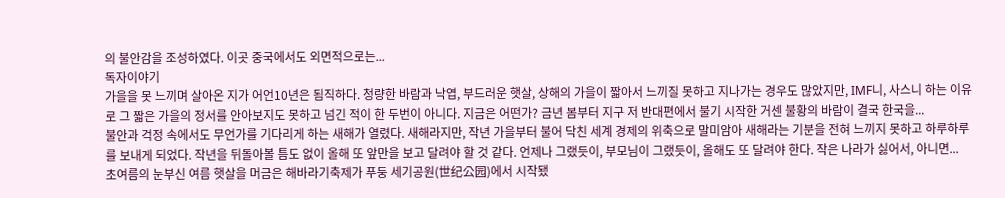의 불안감을 조성하였다. 이곳 중국에서도 외면적으로는...
독자이야기
가을을 못 느끼며 살아온 지가 어언10년은 됨직하다. 청량한 바람과 낙엽, 부드러운 햇살, 상해의 가을이 짧아서 느끼질 못하고 지나가는 경우도 많았지만, IMF니, 사스니 하는 이유로 그 짧은 가을의 정서를 안아보지도 못하고 넘긴 적이 한 두번이 아니다. 지금은 어떤가? 금년 봄부터 지구 저 반대편에서 불기 시작한 거센 불황의 바람이 결국 한국을...
불안과 걱정 속에서도 무언가를 기다리게 하는 새해가 열렸다. 새해라지만, 작년 가을부터 불어 닥친 세계 경제의 위축으로 말미암아 새해라는 기분을 전혀 느끼지 못하고 하루하루를 보내게 되었다. 작년을 뒤돌아볼 틈도 없이 올해 또 앞만을 보고 달려야 할 것 같다. 언제나 그랬듯이, 부모님이 그랬듯이, 올해도 또 달려야 한다. 작은 나라가 싫어서, 아니면...
초여름의 눈부신 여름 햇살을 머금은 해바라기축제가 푸둥 세기공원(世纪公园)에서 시작됐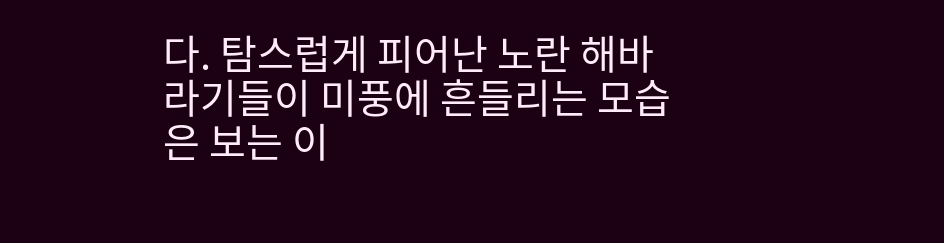다. 탐스럽게 피어난 노란 해바라기들이 미풍에 흔들리는 모습은 보는 이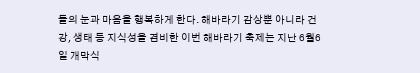들의 눈과 마음을 행복하게 한다. 해바라기 감상뿐 아니라 건강, 생태 등 지식성을 겸비한 이번 해바라기 축제는 지난 6월6일 개막식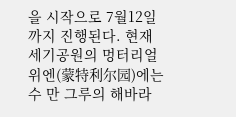을 시작으로 7월12일까지 진행된다. 현재 세기공원의 멍터리얼위엔(蒙特利尔园)에는 수 만 그루의 해바라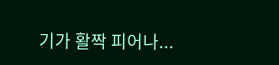기가 활짝 피어나...